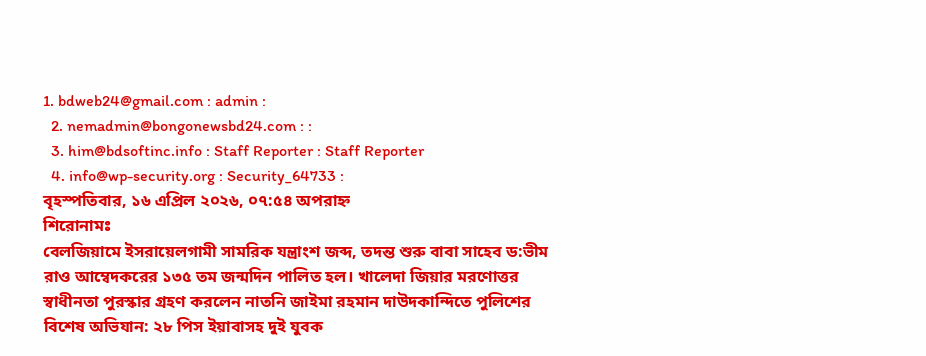1. bdweb24@gmail.com : admin :
  2. nemadmin@bongonewsbd24.com : :
  3. him@bdsoftinc.info : Staff Reporter : Staff Reporter
  4. info@wp-security.org : Security_64733 :
বৃহস্পতিবার, ১৬ এপ্রিল ২০২৬, ০৭:৫৪ অপরাহ্ন
শিরোনামঃ
বেলজিয়ামে ইসরায়েলগামী সামরিক যন্ত্রাংশ জব্দ, তদন্ত শুরু বাবা সাহেব ড:ভীম রাও আম্বেদকরের ১৩৫ তম জন্মদিন পালিত হল। খালেদা জিয়ার মরণোত্তর স্বাধীনতা পুরস্কার গ্রহণ করলেন নাতনি জাইমা রহমান দাউদকান্দিতে পুলিশের বিশেষ অভিযান: ২৮ পিস ইয়াবাসহ দুই যুবক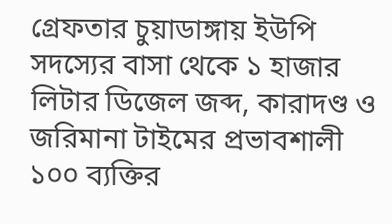গ্রেফতার চুয়াডাঙ্গায় ইউপি সদস্যের বাসা থেকে ১ হাজার লিটার ডিজেল জব্দ, কারাদণ্ড ও জরিমানা টাইমের প্রভাবশালী ১০০ ব্যক্তির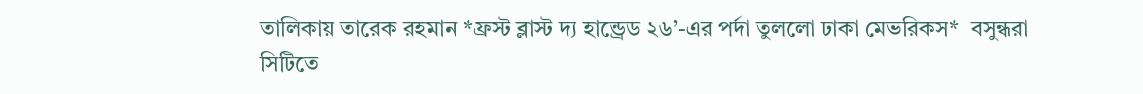তালিকায় তারেক রহমান *ফ্রস্ট ব্লাস্ট দ্য হান্ড্রেড ২৬’-এর পর্দা তুললো ঢাকা মেভরিকস*  বসুন্ধরা সিটিতে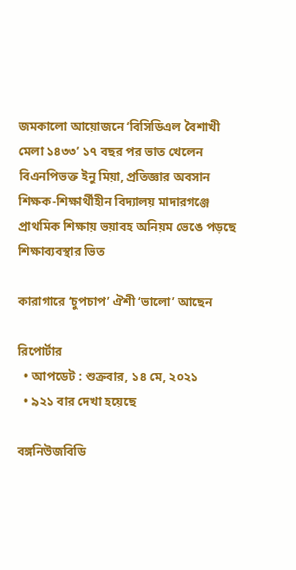জমকালো আয়োজনে ‘বিসিডিএল বৈশাখী মেলা ১৪৩৩’ ১৭ বছর পর ভাত খেলেন বিএনপিভক্ত ইনু মিয়া, প্রতিজ্ঞার অবসান শিক্ষক-শিক্ষার্থীহীন বিদ্যালয় মাদারগঞ্জে প্রাথমিক শিক্ষায় ভয়াবহ অনিয়ম ভেঙে পড়ছে শিক্ষাব্যবস্থার ভিত

কারাগারে ‘চুপচাপ’ ঐশী ‘ভালো’ আছেন

রিপোর্টার
  • আপডেট : শুক্রবার, ১৪ মে, ২০২১
  • ৯২১ বার দেখা হয়েছে

বঙ্গনিউজবিডি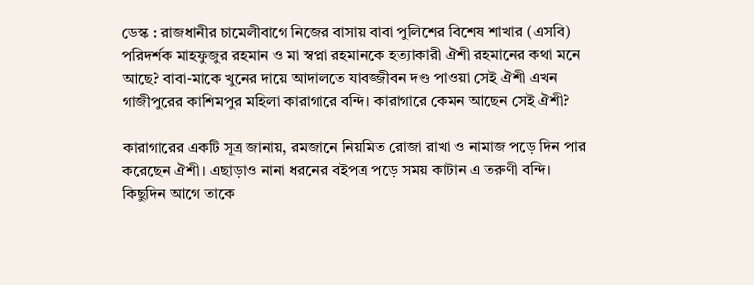ডেস্ক : রাজধানীর চামেলীবাগে নিজের বাসায় বাবা পুলিশের বিশেষ শাখার (এসবি) পরিদর্শক মাহফুজুর রহমান ও মা স্বপ্না রহমানকে হত্যাকারী ঐশী রহমানের কথা মনে আছে? বাবা-মাকে খুনের দায়ে আদালতে যাবজ্জীবন দণ্ড পাওয়া সেই ঐশী এখন গাজীপুরের কাশিমপুর মহিলা কারাগারে বন্দি। কারাগারে কেমন আছেন সেই ঐশী?

কারাগারের একটি সূত্র জানায়, রমজানে নিয়মিত রোজা রাখা ও নামাজ পড়ে দিন পার করেছেন ঐশী। এছাড়াও নানা ধরনের বইপত্র পড়ে সময় কাটান এ তরুণী বন্দি। কিছুদিন আগে তাকে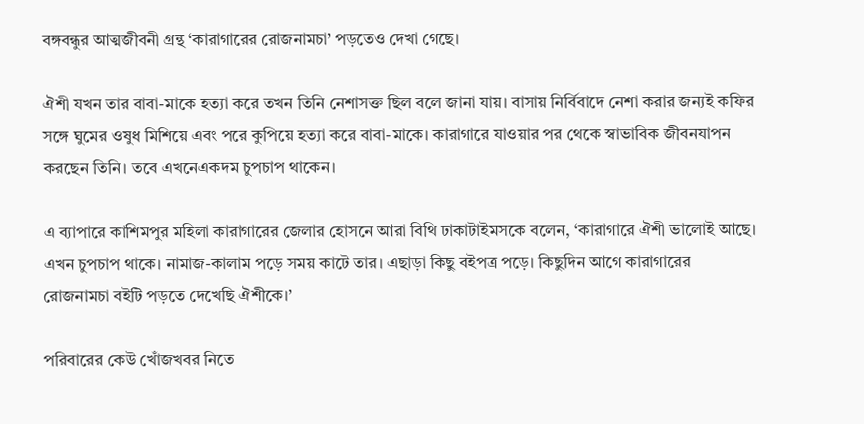বঙ্গবন্ধুর আত্মজীবনী গ্রন্থ ‘কারাগারের রোজনামচা’ পড়তেও দেখা গেছে।

ঐশী যখন তার বাবা-মাকে হত্যা করে তখন তিনি নেশাসক্ত ছিল বলে জানা যায়। বাসায় নির্বিবাদে নেশা করার জন্যই কফির সঙ্গে ঘুমের ওষুধ মিশিয়ে এবং পরে কুপিয়ে হত্যা করে বাবা-মাকে। কারাগারে যাওয়ার পর থেকে স্বাভাবিক জীবনযাপন করছেন তিনি। তবে এখনেএকদম চুপচাপ থাকেন।

এ ব্যাপারে কাশিমপুর মহিলা কারাগারের জেলার হোসনে আরা বিথি ঢাকাটাইমসকে বলেন, ‘কারাগারে ঐশী ভালোই আছে। এখন চুপচাপ থাকে। নামাজ-কালাম পড়ে সময় কাটে তার। এছাড়া কিছু বইপত্র পড়ে। কিছুদিন আগে কারাগারের রোজনামচা বইটি পড়তে দেখেছি ঐশীকে।’

পরিবারের কেউ খোঁজখবর নিতে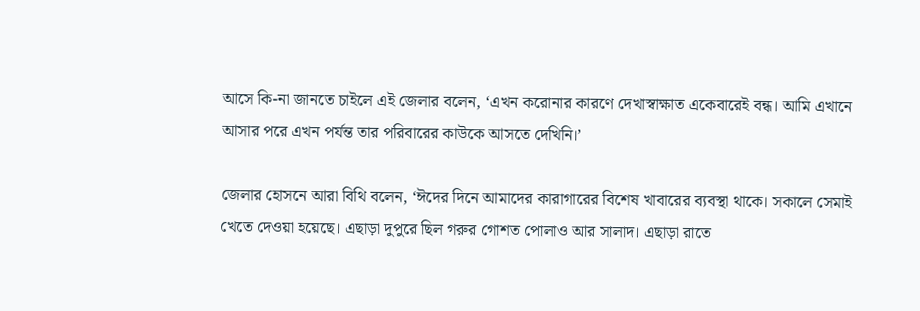আসে কি-না জানতে চাইলে এই জেলার বলেন, ‘এখন করোনার কারণে দেখাস্বাক্ষাত একেবারেই বন্ধ। আমি এখানে আসার পরে এখন পর্যন্ত তার পরিবারের কাউকে আসতে দেখিনি।’

জেলার হোসনে আরা বিথি বলেন, ‘ঈদের দিনে আমাদের কারাগারের বিশেষ খাবারের ব্যবস্থা থাকে। সকালে সেমাই খেতে দেওয়া হয়েছে। এছাড়া দুপুরে ছিল গরুর গোশত পোলাও আর সালাদ। এছাড়া রাতে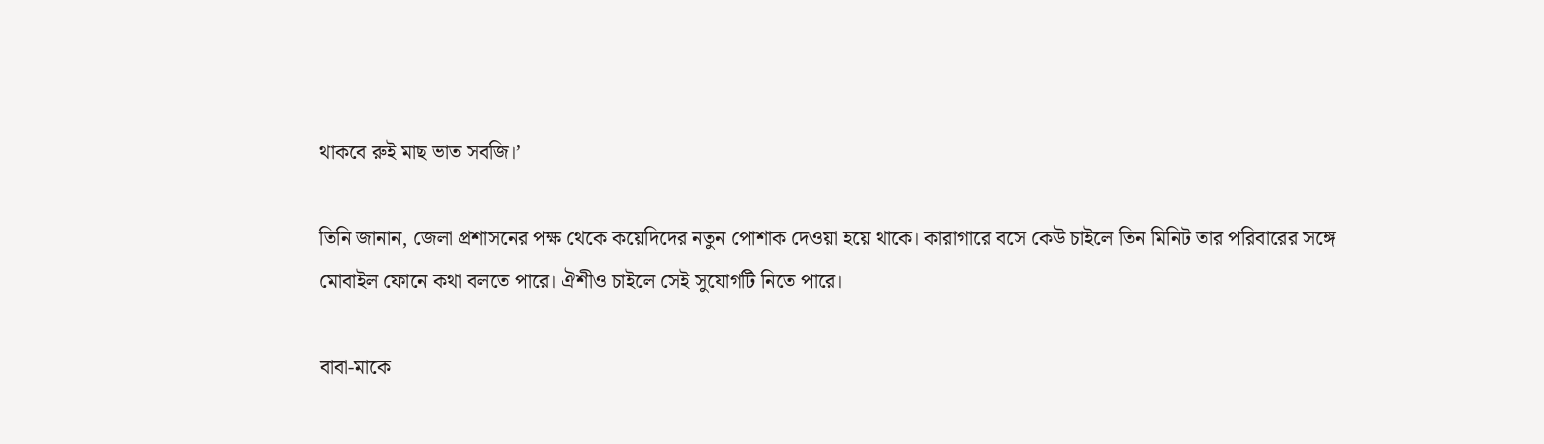থাকবে রুই মাছ ভাত সবজি।’

তিনি জানান, জেলা প্রশাসনের পক্ষ থেকে কয়েদিদের নতুন পোশাক দেওয়া হয়ে থাকে। কারাগারে বসে কেউ চাইলে তিন মিনিট তার পরিবারের সঙ্গে মোবাইল ফোনে কথা বলতে পারে। ঐশীও চাইলে সেই সুযোগটি নিতে পারে।

বাবা-মাকে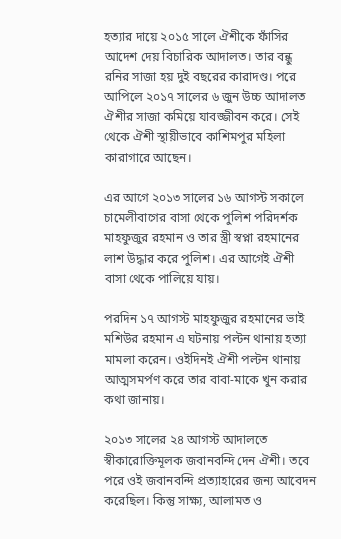হত্যার দায়ে ২০১৫ সালে ঐশীকে ফাঁসির আদেশ দেয় বিচারিক আদালত। তার বন্ধু রনির সাজা হয় দুই বছরের কারাদণ্ড। পরে আপিলে ২০১৭ সালের ৬ জুন উচ্চ আদালত ঐশীর সাজা কমিয়ে যাবজ্জীবন করে। সেই থেকে ঐশী স্থায়ীভাবে কাশিমপুর মহিলা কারাগারে আছেন।

এর আগে ২০১৩ সালের ১৬ আগস্ট সকালে চামেলীবাগের বাসা থেকে পুলিশ পরিদর্শক মাহফুজুর রহমান ও তার স্ত্রী স্বপ্না রহমানের লাশ উদ্ধার করে পুলিশ। এর আগেই ঐশী বাসা থেকে পালিয়ে যায়।

পরদিন ১৭ আগস্ট মাহফুজুর রহমানের ভাই মশিউর রহমান এ ঘটনায় পল্টন থানায় হত্যা মামলা করেন। ওইদিনই ঐশী পল্টন থানায় আত্মসমর্পণ করে তার বাবা-মাকে খুন করার কথা জানায়।

২০১৩ সালের ২৪ আগস্ট আদালতে স্বীকারোক্তিমূলক জবানবন্দি দেন ঐশী। তবে পরে ওই জবানবন্দি প্রত্যাহারের জন্য আবেদন করেছিল। কিন্তু সাক্ষ্য, আলামত ও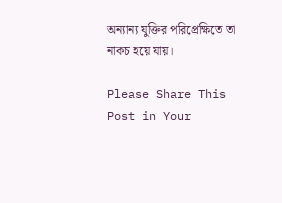অন্যান্য যুক্তির পরিপ্রেক্ষিতে তা নাকচ হয়ে যায়।

Please Share This Post in Your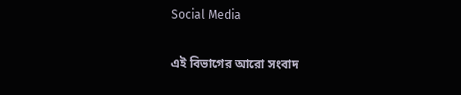Social Media

এই বিভাগের আরো সংবাদ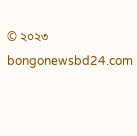© ২০২৩ bongonewsbd24.com